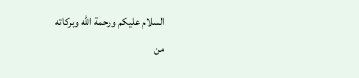السلام عليكم ورحمة الله وبركاته
من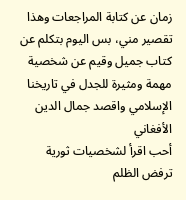زمان عن كتابة المراجعات وهذا تقصير مني، بس اليوم بتكلم عن كتاب جميل وقيم عن شخصية مهمة ومثيرة للجدل في تاريخنا الإسلامي واقصد جمال الدين الأفغاني
أحب اقرأ لشخصيات ثورية ترفض الظلم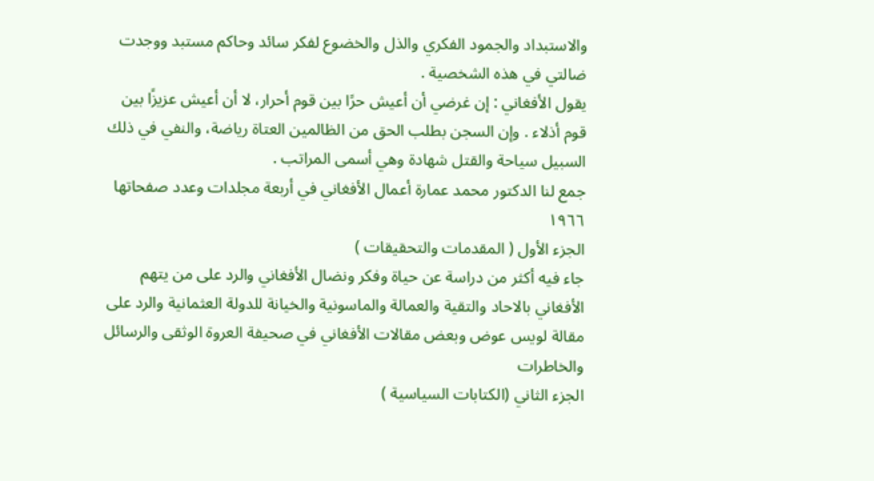والاستبداد والجمود الفكري والذل والخضوع لفكر سائد وحاكم مستبد ووجدت ضالتي في هذه الشخصية .
يقول الأفغاني : إن غرضي أن أعيش حرًا بين قوم أحرار، لا أن أعيش عزيزًا بين قوم أذلاء . وإن السجن بطلب الحق من الظالمين العتاة رياضة، والنفي في ذلك السبيل سياحة والقتل شهادة وهي أسمى المراتب .
جمع لنا الدكتور محمد عمارة أعمال الأفغاني في أربعة مجلدات وعدد صفحاتها ١٩٦٦
الجزء الأول ( المقدمات والتحقيقات )
جاء فيه أكثر من دراسة عن حياة وفكر ونضال الأفغاني والرد على من يتهم الأفغاني بالاحاد والتقية والعمالة والماسونية والخيانة للدولة العثمانية والرد على مقالة لويس عوض وبعض مقالات الأفغاني في صحيفة العروة الوثقى والرسائل والخاطرات
الجزء الثاني (الكتابات السياسية )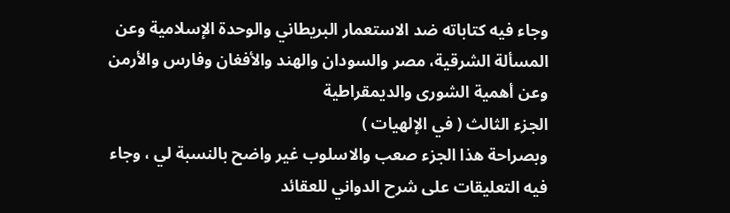وجاء فيه كتاباته ضد الاستعمار البريطاني والوحدة الإسلامية وعن المسألة الشرقية، مصر والسودان والهند والأفغان وفارس والأرمن وعن أهمية الشورى والديمقراطية
الجزء الثالث ( في الإلهيات )
وبصراحة هذا الجزء صعب والاسلوب غير واضح بالنسبة لي ، وجاء فيه التعليقات على شرح الدواني للعقائد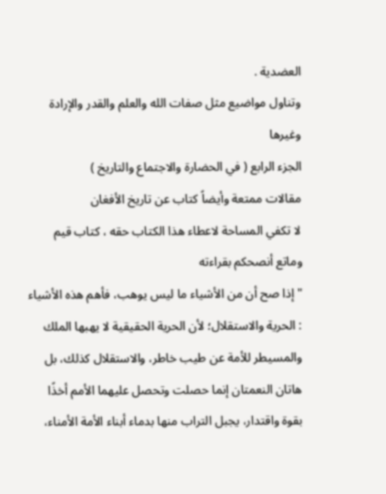العضدية .
وتناول مواضيع مثل صفات الله والعلم والقدر والإرادة وغيرها
الجزء الرابع ( في الحضارة والاجتماع والتاريخ )
مقالات ممتعة وأيضاً كتاب عن تاريخ الأفغان
لا تكفي المساحة لاعطاء هذا الكتاب حقه ، كتاب قيم وماتع أنصحكم بقراءته
" إذا صح أن من الأشياء ما ليس يوهب، فأهم هذه الأشياء : الحرية والاستقلال؛ لأن الحرية الحقيقية لا يهبها الملك والمسيطر للأمة عن طيب خاطر، والاستقلال كذلك، بل هاتان النعمتان إنما حصلت وتحصل عليهما الأمم أخذًا بقوة واقتدار، يجبل التراب منها بدماء أبناء الأمة الأمناء،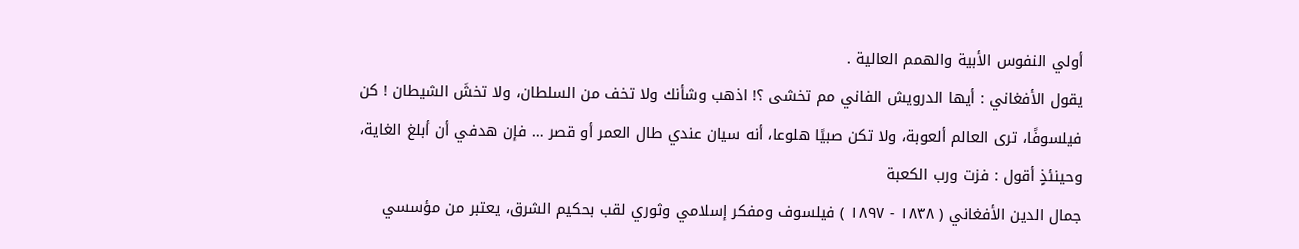أولي النفوس الأبية والهمم العالية .
يقول الأفغاني : أيها الدرويش الفاني مم تخشى ؟! اذهب وشأنك ولا تخف من السلطان، ولا تخشَ الشيطان ! كن فيلسوفًا، ترى العالم ألعوبة، ولا تكن صبيًا هلوعا، أنه سيان عندي طال العمر أو قصر … فإن هدفي أن أبلغ الغاية، وحينئذٍ أقول : فزت ورب الكعبة
جمال الدين الأفغاني ( ١٨٣٨ - ١٨٩٧ ) فيلسوف ومفكر إسلامي وثوري لقب بحكيم الشرق، يعتبر من مؤسسي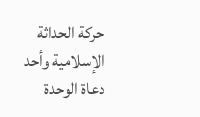حركة الحداثة الإسلامية وأحد دعاة الوحدة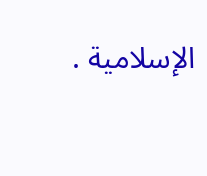الإسلامية .